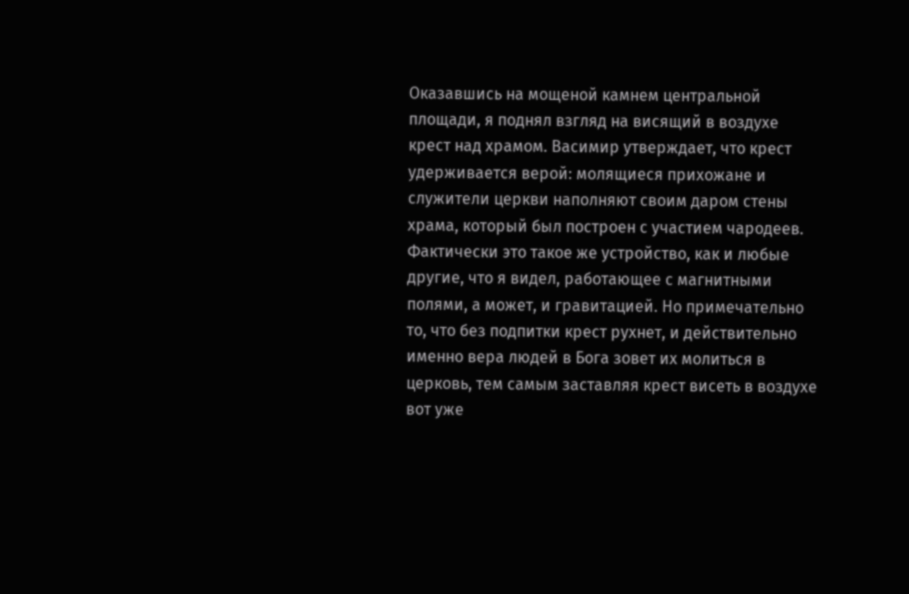Оказавшись на мощеной камнем центральной площади, я поднял взгляд на висящий в воздухе крест над храмом. Васимир утверждает, что крест удерживается верой: молящиеся прихожане и служители церкви наполняют своим даром стены храма, который был построен с участием чародеев. Фактически это такое же устройство, как и любые другие, что я видел, работающее с магнитными полями, а может, и гравитацией. Но примечательно то, что без подпитки крест рухнет, и действительно именно вера людей в Бога зовет их молиться в церковь, тем самым заставляя крест висеть в воздухе вот уже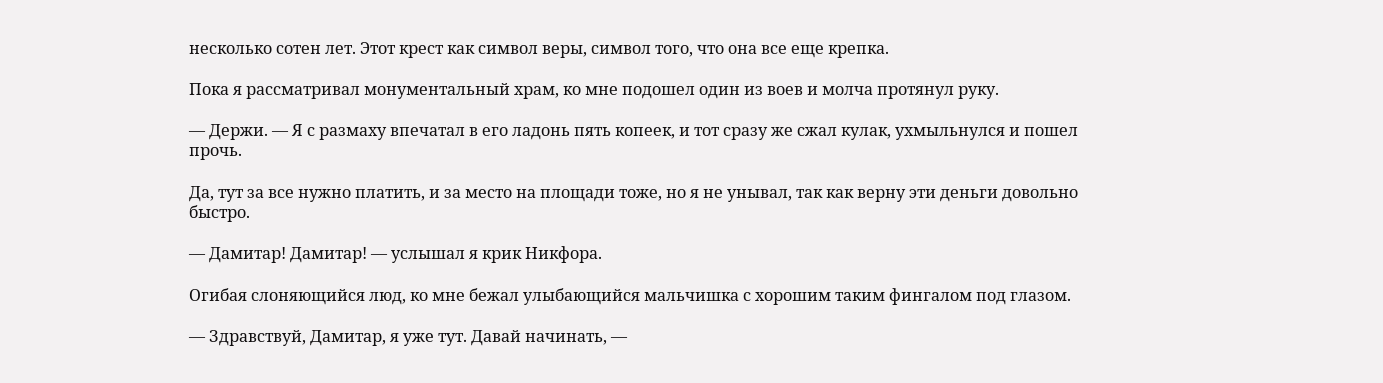несколько сотен лет. Этот крест как символ веры, символ того, что она все еще крепка.

Пока я рассматривал монументальный храм, ко мне подошел один из воев и молча протянул руку.

— Держи. — Я с размаху впечатал в его ладонь пять копеек, и тот сразу же сжал кулак, ухмыльнулся и пошел прочь.

Да, тут за все нужно платить, и за место на площади тоже, но я не унывал, так как верну эти деньги довольно быстро.

— Дамитар! Дамитар! — услышал я крик Никфора.

Огибая слоняющийся люд, ко мне бежал улыбающийся мальчишка с хорошим таким фингалом под глазом.

— Здравствуй, Дамитар, я уже тут. Давай начинать, —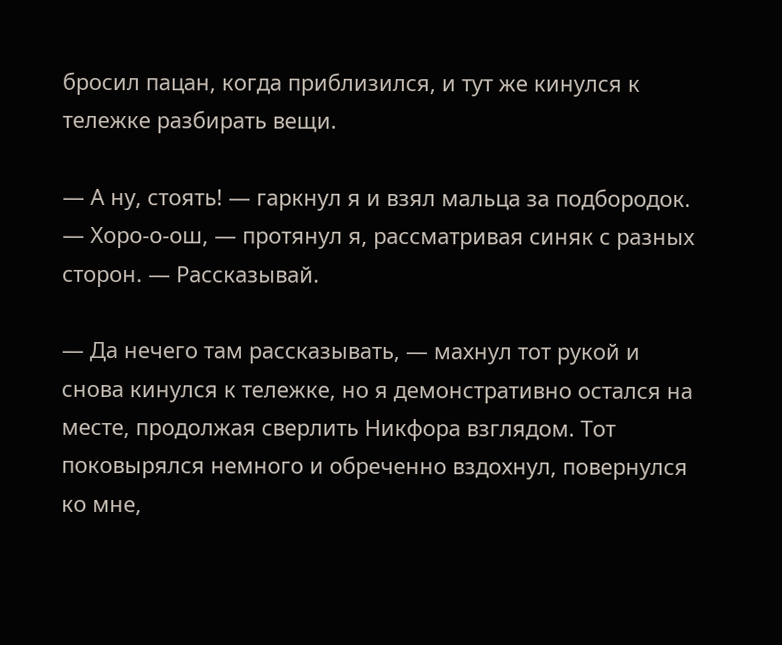бросил пацан, когда приблизился, и тут же кинулся к тележке разбирать вещи.

— А ну, стоять! — гаркнул я и взял мальца за подбородок. — Хоро-о-ош, — протянул я, рассматривая синяк с разных сторон. — Рассказывай.

— Да нечего там рассказывать, — махнул тот рукой и снова кинулся к тележке, но я демонстративно остался на месте, продолжая сверлить Никфора взглядом. Тот поковырялся немного и обреченно вздохнул, повернулся ко мне,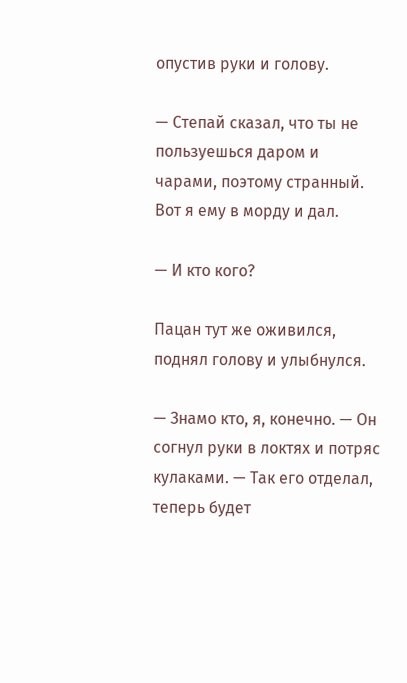опустив руки и голову.

— Степай сказал, что ты не пользуешься даром и чарами, поэтому странный. Вот я ему в морду и дал.

— И кто кого?

Пацан тут же оживился, поднял голову и улыбнулся.

— Знамо кто, я, конечно. — Он согнул руки в локтях и потряс кулаками. — Так его отделал, теперь будет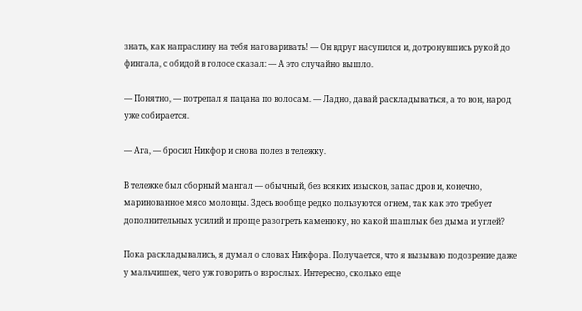знать, как напраслину на тебя наговаривать! — Он вдруг насупился и, дотронувшись рукой до фингала, с обидой в голосе сказал: — А это случайно вышло.

— Понятно, — потрепал я пацана по волосам. — Ладно, давай раскладываться, а то вон, народ уже собирается.

— Ага, — бросил Никфор и снова полез в тележку.

В тележке был сборный мангал — обычный, без всяких изысков, запас дров и, конечно, маринованное мясо моловцы. Здесь вообще редко пользуются огнем, так как это требует дополнительных усилий и проще разогреть каменюку, но какой шашлык без дыма и углей?

Пока раскладывались, я думал о словах Никфора. Получается, что я вызываю подозрение даже у мальчишек, чего уж говорить о взрослых. Интересно, сколько еще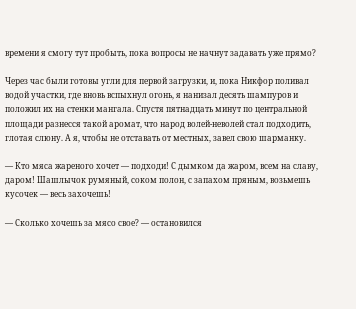времени я смогу тут пробыть, пока вопросы не начнут задавать уже прямо?

Через час были готовы угли для первой загрузки, и, пока Никфор поливал водой участки, где вновь вспыхнул огонь, я нанизал десять шампуров и положил их на стенки мангала. Спустя пятнадцать минут по центральной площади разнесся такой аромат, что народ волей-неволей стал подходить, глотая слюну. А я, чтобы не отставать от местных, завел свою шарманку.

— Кто мяса жареного хочет — подходи! С дымком да жаром, всем на славу, даром! Шашлычок румяный, соком полон, с запахом пряным, возьмешь кусочек — весь захочешь!

— Сколько хочешь за мясо свое? — остановился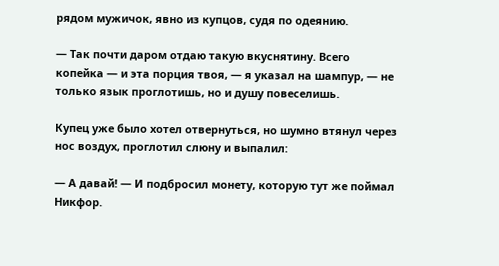рядом мужичок, явно из купцов, судя по одеянию.

— Так почти даром отдаю такую вкуснятину. Всего копейка — и эта порция твоя, — я указал на шампур, — не только язык проглотишь, но и душу повеселишь.

Купец уже было хотел отвернуться, но шумно втянул через нос воздух, проглотил слюну и выпалил:

— А давай! — И подбросил монету, которую тут же поймал Никфор.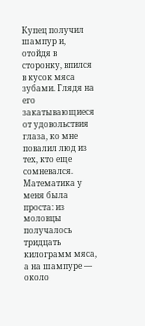Купец получил шампур и, отойдя в сторонку, впился в кусок мяса зубами. Глядя на его закатывающиеся от удовольствия глаза, ко мне повалил люд из тех, кто еще сомневался. Математика у меня была проста: из моловцы получалось тридцать килограмм мяса, а на шампуре — около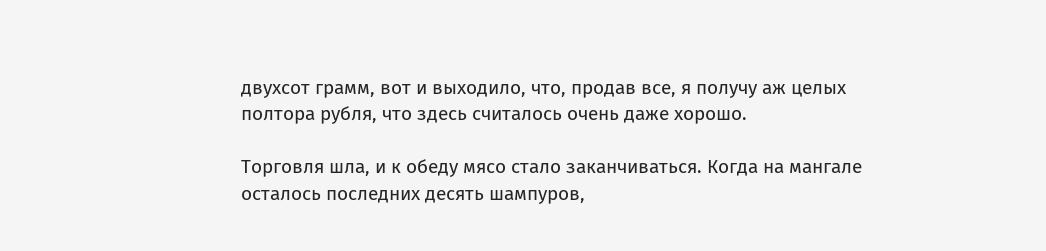двухсот грамм, вот и выходило, что, продав все, я получу аж целых полтора рубля, что здесь считалось очень даже хорошо.

Торговля шла, и к обеду мясо стало заканчиваться. Когда на мангале осталось последних десять шампуров,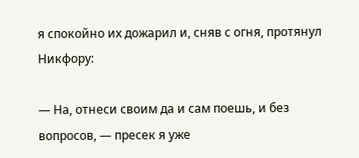я спокойно их дожарил и, сняв с огня, протянул Никфору:

— На, отнеси своим да и сам поешь, и без вопросов, — пресек я уже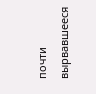почти вырвавшееся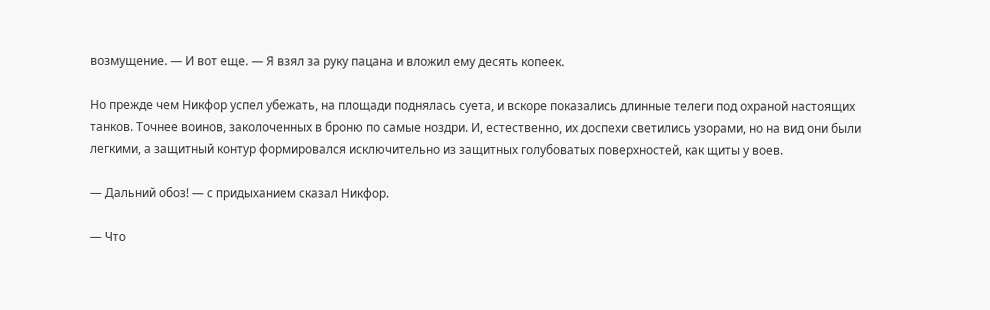возмущение. — И вот еще. — Я взял за руку пацана и вложил ему десять копеек.

Но прежде чем Никфор успел убежать, на площади поднялась суета, и вскоре показались длинные телеги под охраной настоящих танков. Точнее воинов, заколоченных в броню по самые ноздри. И, естественно, их доспехи светились узорами, но на вид они были легкими, а защитный контур формировался исключительно из защитных голубоватых поверхностей, как щиты у воев.

— Дальний обоз! — с придыханием сказал Никфор.

— Что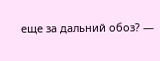еще за дальний обоз? —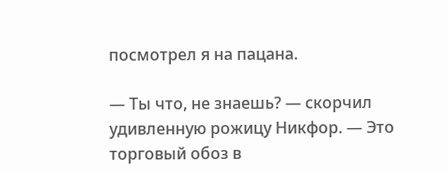посмотрел я на пацана.

— Ты что, не знаешь? — скорчил удивленную рожицу Никфор. — Это торговый обоз в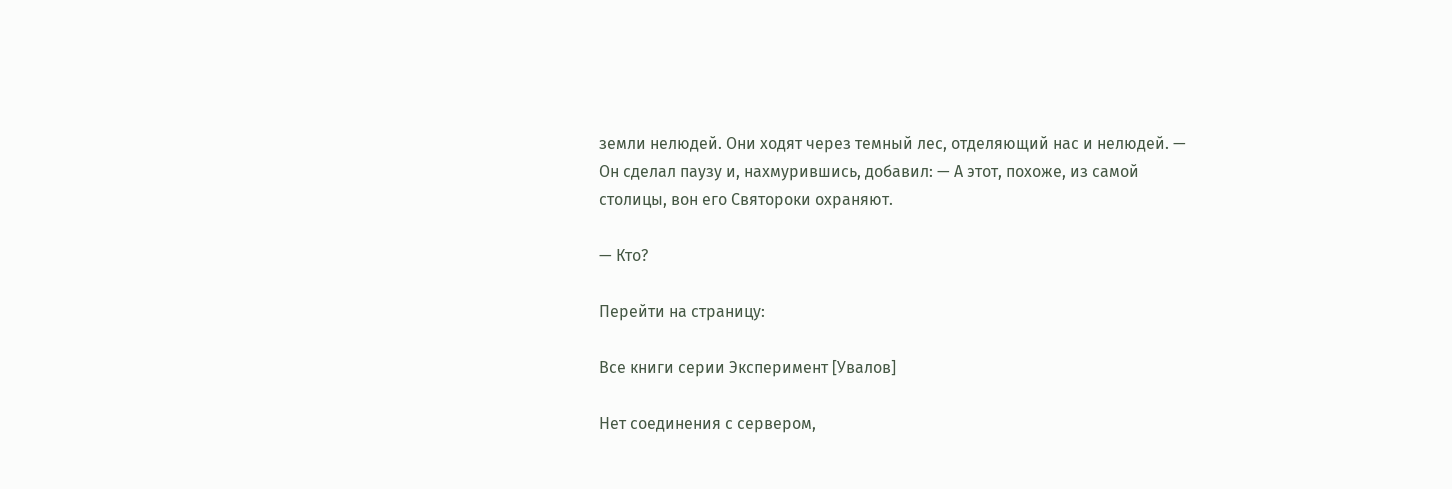земли нелюдей. Они ходят через темный лес, отделяющий нас и нелюдей. — Он сделал паузу и, нахмурившись, добавил: — А этот, похоже, из самой столицы, вон его Святороки охраняют.

— Кто?

Перейти на страницу:

Все книги серии Эксперимент [Увалов]

Нет соединения с сервером,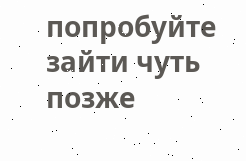попробуйте зайти чуть позже